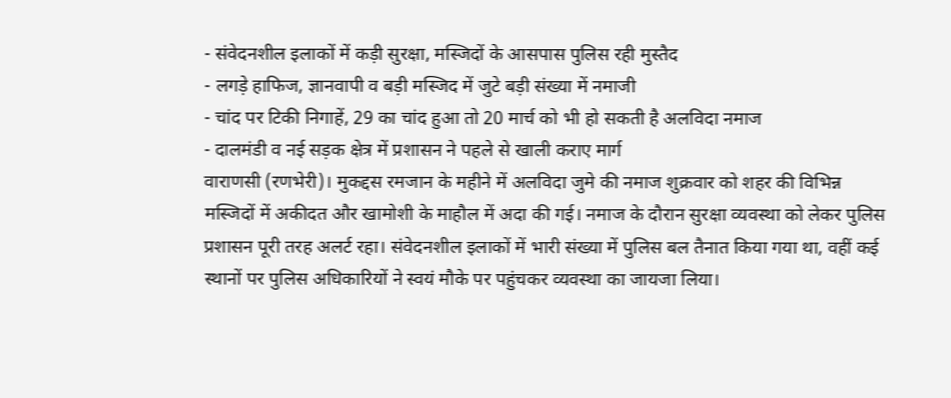- संवेदनशील इलाकों में कड़ी सुरक्षा, मस्जिदों के आसपास पुलिस रही मुस्तैद
- लगड़े हाफिज, ज्ञानवापी व बड़ी मस्जिद में जुटे बड़ी संख्या में नमाजी
- चांद पर टिकी निगाहें, 29 का चांद हुआ तो 20 मार्च को भी हो सकती है अलविदा नमाज
- दालमंडी व नई सड़क क्षेत्र में प्रशासन ने पहले से खाली कराए मार्ग
वाराणसी (रणभेरी)। मुकद्दस रमजान के महीने में अलविदा जुमे की नमाज शुक्रवार को शहर की विभिन्न मस्जिदों में अकीदत और खामोशी के माहौल में अदा की गई। नमाज के दौरान सुरक्षा व्यवस्था को लेकर पुलिस प्रशासन पूरी तरह अलर्ट रहा। संवेदनशील इलाकों में भारी संख्या में पुलिस बल तैनात किया गया था, वहीं कई स्थानों पर पुलिस अधिकारियों ने स्वयं मौके पर पहुंचकर व्यवस्था का जायजा लिया।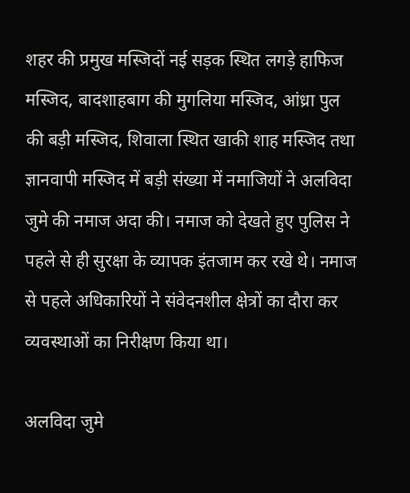शहर की प्रमुख मस्जिदों नई सड़क स्थित लगड़े हाफिज मस्जिद, बादशाहबाग की मुगलिया मस्जिद, आंध्रा पुल की बड़ी मस्जिद, शिवाला स्थित खाकी शाह मस्जिद तथा ज्ञानवापी मस्जिद में बड़ी संख्या में नमाजियों ने अलविदा जुमे की नमाज अदा की। नमाज को देखते हुए पुलिस ने पहले से ही सुरक्षा के व्यापक इंतजाम कर रखे थे। नमाज से पहले अधिकारियों ने संवेदनशील क्षेत्रों का दौरा कर व्यवस्थाओं का निरीक्षण किया था।

अलविदा जुमे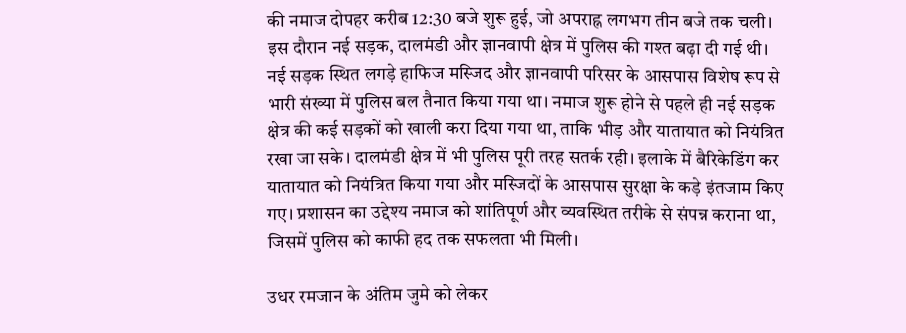की नमाज दोपहर करीब 12:30 बजे शुरू हुई, जो अपराह्न लगभग तीन बजे तक चली। इस दौरान नई सड़क, दालमंडी और ज्ञानवापी क्षेत्र में पुलिस की गश्त बढ़ा दी गई थी। नई सड़क स्थित लगड़े हाफिज मस्जिद और ज्ञानवापी परिसर के आसपास विशेष रूप से भारी संख्या में पुलिस बल तैनात किया गया था। नमाज शुरू होने से पहले ही नई सड़क क्षेत्र की कई सड़कों को खाली करा दिया गया था, ताकि भीड़ और यातायात को नियंत्रित रखा जा सके। दालमंडी क्षेत्र में भी पुलिस पूरी तरह सतर्क रही। इलाके में बैरिकेडिंग कर यातायात को नियंत्रित किया गया और मस्जिदों के आसपास सुरक्षा के कड़े इंतजाम किए गए। प्रशासन का उद्देश्य नमाज को शांतिपूर्ण और व्यवस्थित तरीके से संपन्न कराना था, जिसमें पुलिस को काफी हद तक सफलता भी मिली।

उधर रमजान के अंतिम जुमे को लेकर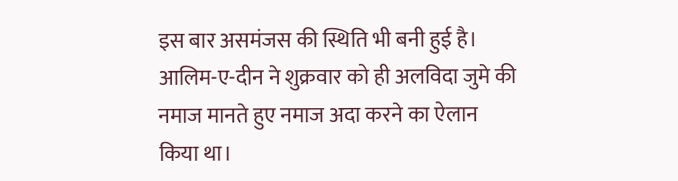इस बार असमंजस की स्थिति भी बनी हुई है। आलिम-ए-दीन ने शुक्रवार को ही अलविदा जुमे की नमाज मानते हुए नमाज अदा करने का ऐलान किया था।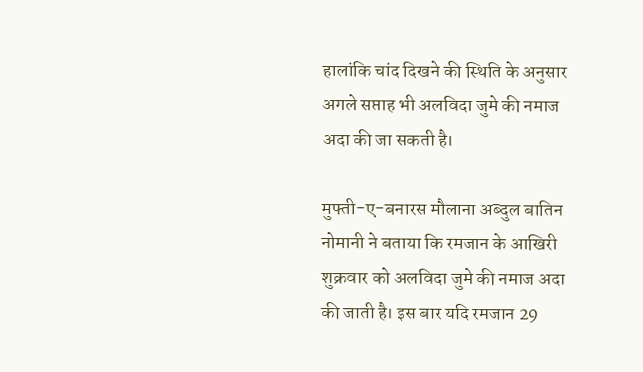हालांकि चांद दिखने की स्थिति के अनुसार अगले सप्ताह भी अलविदा जुमे की नमाज अदा की जा सकती है।

मुफ्ती-ए-बनारस मौलाना अब्दुल बातिन नोमानी ने बताया कि रमजान के आखिरी शुक्रवार को अलविदा जुमे की नमाज अदा की जाती है। इस बार यदि रमजान 29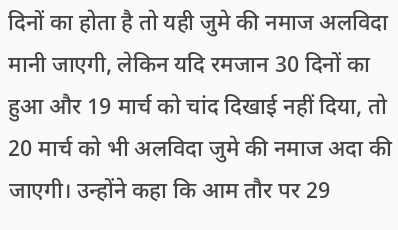दिनों का होता है तो यही जुमे की नमाज अलविदा मानी जाएगी, लेकिन यदि रमजान 30 दिनों का हुआ और 19 मार्च को चांद दिखाई नहीं दिया, तो 20 मार्च को भी अलविदा जुमे की नमाज अदा की जाएगी। उन्होंने कहा कि आम तौर पर 29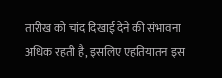तारीख को चांद दिखाई देने की संभावना अधिक रहती है, इसलिए एहतियातन इस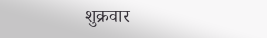शुक्रवार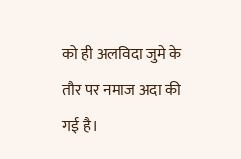को ही अलविदा जुमे के तौर पर नमाज अदा की गई है।